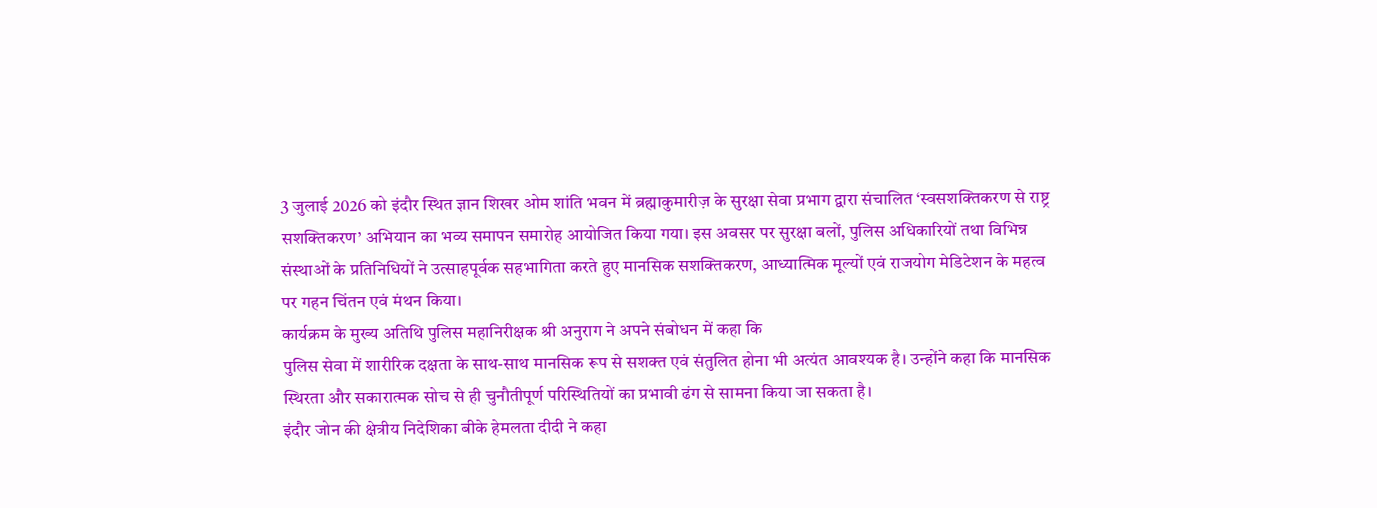3 जुलाई 2026 को इंदौर स्थित ज्ञान शिखर ओम शांति भवन में ब्रह्माकुमारीज़ के सुरक्षा सेवा प्रभाग द्वारा संचालित ‘स्वसशक्तिकरण से राष्ट्र सशक्तिकरण’ अभियान का भव्य समापन समारोह आयोजित किया गया। इस अवसर पर सुरक्षा बलों, पुलिस अधिकारियों तथा विभिन्न संस्थाओं के प्रतिनिधियों ने उत्साहपूर्वक सहभागिता करते हुए मानसिक सशक्तिकरण, आध्यात्मिक मूल्यों एवं राजयोग मेडिटेशन के महत्व पर गहन चिंतन एवं मंथन किया।
कार्यक्रम के मुख्य अतिथि पुलिस महानिरीक्षक श्री अनुराग ने अपने संबोधन में कहा कि
पुलिस सेवा में शारीरिक दक्षता के साथ-साथ मानसिक रूप से सशक्त एवं संतुलित होना भी अत्यंत आवश्यक है। उन्होंने कहा कि मानसिक स्थिरता और सकारात्मक सोच से ही चुनौतीपूर्ण परिस्थितियों का प्रभावी ढंग से सामना किया जा सकता है।
इंदौर जोन की क्षेत्रीय निदेशिका बीके हेमलता दीदी ने कहा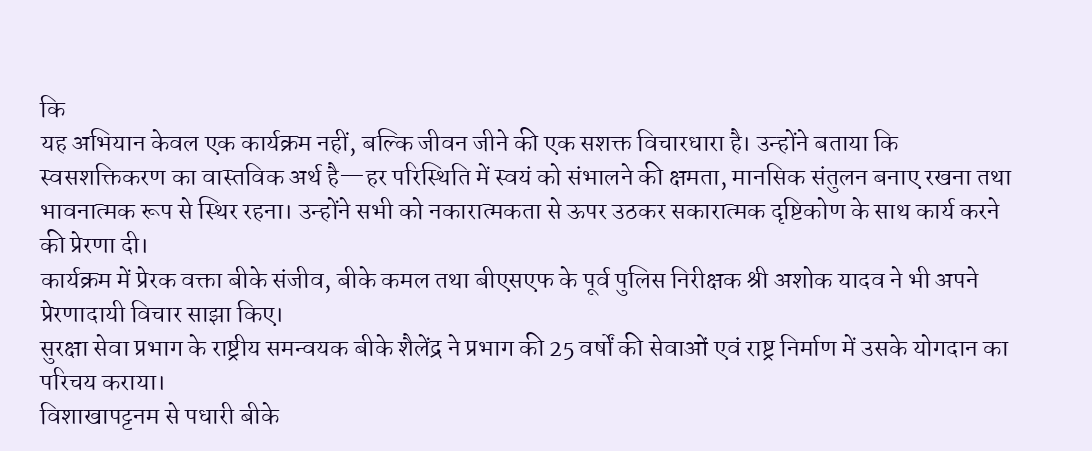कि
यह अभियान केवल एक कार्यक्रम नहीं, बल्कि जीवन जीने की एक सशक्त विचारधारा है। उन्होंने बताया कि स्वसशक्तिकरण का वास्तविक अर्थ है—हर परिस्थिति में स्वयं को संभालने की क्षमता, मानसिक संतुलन बनाए रखना तथा भावनात्मक रूप से स्थिर रहना। उन्होंने सभी को नकारात्मकता से ऊपर उठकर सकारात्मक दृष्टिकोण के साथ कार्य करने की प्रेरणा दी।
कार्यक्रम में प्रेरक वक्ता बीके संजीव, बीके कमल तथा बीएसएफ के पूर्व पुलिस निरीक्षक श्री अशोक यादव ने भी अपने प्रेरणादायी विचार साझा किए।
सुरक्षा सेवा प्रभाग के राष्ट्रीय समन्वयक बीके शैलेंद्र ने प्रभाग की 25 वर्षों की सेवाओं एवं राष्ट्र निर्माण में उसके योगदान का परिचय कराया।
विशाखापट्टनम से पधारी बीके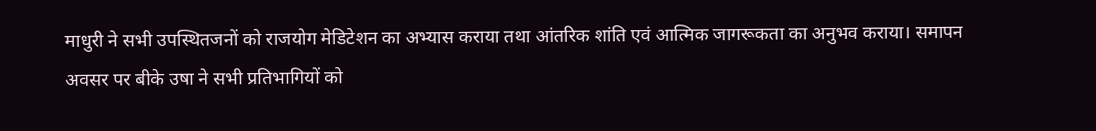माधुरी ने सभी उपस्थितजनों को राजयोग मेडिटेशन का अभ्यास कराया तथा आंतरिक शांति एवं आत्मिक जागरूकता का अनुभव कराया। समापन अवसर पर बीके उषा ने सभी प्रतिभागियों को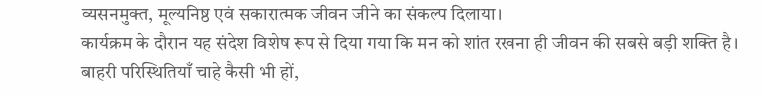व्यसनमुक्त, मूल्यनिष्ठ एवं सकारात्मक जीवन जीने का संकल्प दिलाया।
कार्यक्रम के दौरान यह संदेश विशेष रूप से दिया गया कि मन को शांत रखना ही जीवन की सबसे बड़ी शक्ति है। बाहरी परिस्थितियाँ चाहे कैसी भी हों,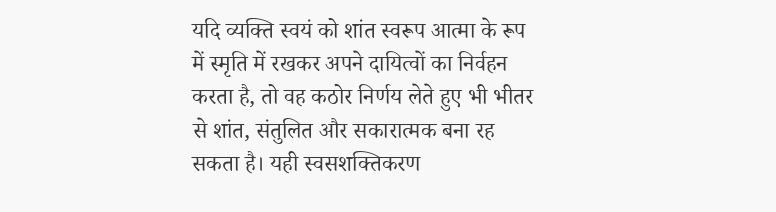यदि व्यक्ति स्वयं को शांत स्वरूप आत्मा के रूप में स्मृति में रखकर अपने दायित्वों का निर्वहन करता है, तो वह कठोर निर्णय लेते हुए भी भीतर से शांत, संतुलित और सकारात्मक बना रह सकता है। यही स्वसशक्तिकरण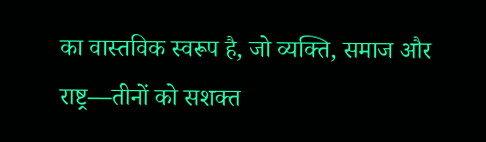का वास्तविक स्वरूप है, जो व्यक्ति, समाज और राष्ट्र—तीनों को सशक्त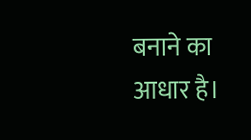बनाने का आधार है।